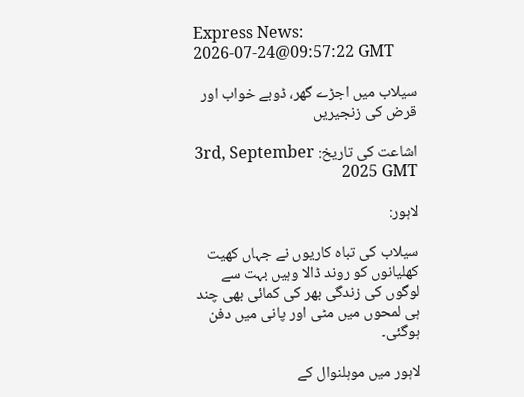Express News:
2026-07-24@09:57:22 GMT

سیلاب میں اجڑے گھر، ڈوبے خواب اور قرض کی زنجیریں

اشاعت کی تاریخ: 3rd, September 2025 GMT

لاہور:

سیلاب کی تباہ کاریوں نے جہاں کھیت کھلیانوں کو روند ڈالا وہیں بہت سے لوگوں کی زندگی بھر کی کمائی بھی چند ہی لمحوں میں مٹی اور پانی میں دفن ہوگئی۔

لاہور میں موہلنوال کے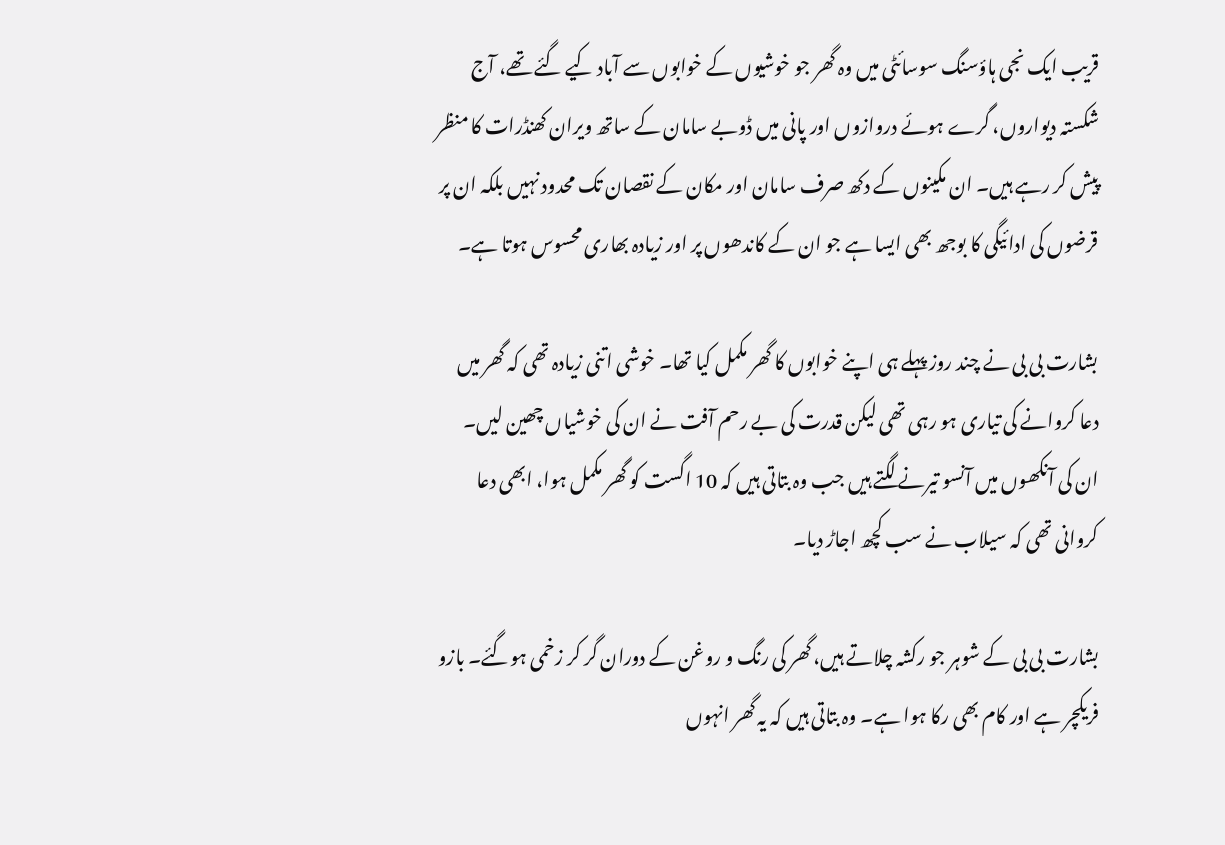قریب ایک نجی ہاؤسنگ سوسائٹی میں وہ گھر جو خوشیوں کے خوابوں سے آباد کیے گئے تھے، آج شکستہ دیواروں، گرے ہوئے دروازوں اور پانی میں ڈوبے سامان کے ساتھ ویران کھنڈرات کا منظر پیش کر رہے ہیں۔ ان مکینوں کے دکھ صرف سامان اور مکان کے نقصان تک محدود نہیں بلکہ ان پر قرضوں کی ادائیگی کا بوجھ بھی ایسا ہے جو ان کے کاندھوں پر اور زیادہ بھاری محسوس ہوتا ہے۔

بشارت بی بی نے چند روز پہلے ہی اپنے خوابوں کا گھر مکمل کیا تھا۔ خوشی اتنی زیادہ تھی کہ گھر میں دعا کروانے کی تیاری ہو رہی تھی لیکن قدرت کی بے رحم آفت نے ان کی خوشیاں چھین لیں۔ ان کی آنکھوں میں آنسو تیرنے لگتے ہیں جب وہ بتاتی ہیں کہ 10 اگست کو گھر مکمل ہوا، ابھی دعا کروانی تھی کہ سیلاب نے سب کچھ اجاڑ دیا۔

بشارت بی بی کے شوہر جو رکشہ چلاتے ہیں، گھر کی رنگ و روغن کے دوران گر کر زخمی ہوگئے۔ بازو فریکچر ہے اور کام بھی رکا ہوا ہے۔ وہ بتاتی ہیں کہ یہ گھر انہوں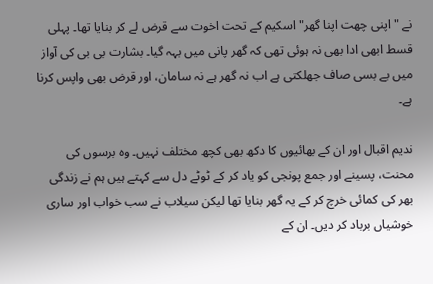نے "اپنی چھت اپنا گھر" اسکیم کے تحت اخوت سے قرض لے کر بنایا تھا۔ پہلی قسط ابھی ادا بھی نہ ہوئی تھی کہ گھر پانی میں بہہ گیا۔ بشارت بی بی کی آواز میں بے بسی صاف جھلکتی ہے اب نہ گھر ہے نہ سامان، اور قرض بھی واپس کرنا ہے۔

ندیم اقبال اور ان کے بھائیوں کا دکھ بھی کچھ مختلف نہیں۔ وہ برسوں کی محنت، پسینے اور جمع پونجی کو یاد کر کے ٹوٹے دل سے کہتے ہیں ہم نے زندگی بھر کی کمائی خرچ کر کے یہ گھر بنایا تھا لیکن سیلاب نے سب خواب اور ساری خوشیاں برباد کر دیں۔ ان کے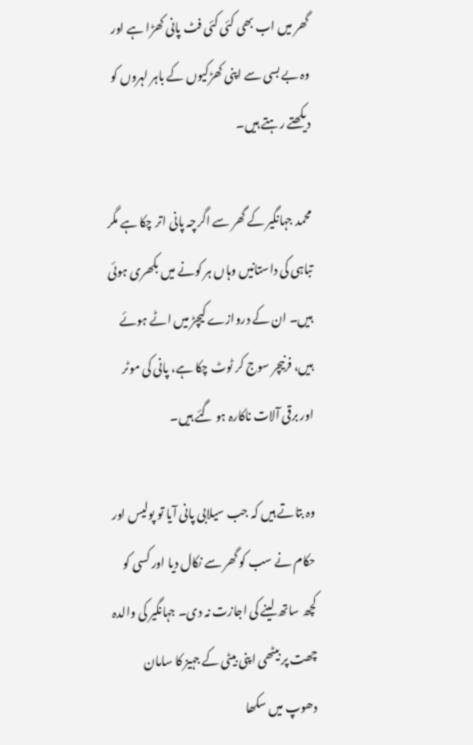گھر میں اب بھی کئی کئی فٹ پانی کھڑا ہے اور وہ بے بسی سے اپنی کھڑکیوں کے باہر لہروں کو دیکھتے رہتے ہیں۔

محمد جہانگیر کے گھر سے اگرچہ پانی اتر چکا ہے مگر تباہی کی داستانیں وہاں ہر کونے میں بکھری ہوئی ہیں۔ ان کے دروازے کیچڑ میں اٹے ہوئے ہیں، فرنیچر سوج کر ٹوٹ چکا ہے، پانی کی موٹر اور برقی آلات ناکارہ ہو گئے ہیں۔

وہ بتاتے ہیں کہ جب سیلابی پانی آیا تو پولیس اور حکام نے سب کو گھر سے نکال دیا اور کسی کو کچھ ساتھ لینے کی اجازت نہ دی۔ جہانگیر کی والدہ چھت پر بیٹھی اپنی بیٹی کے جہیز کا سامان دھوپ میں سکھا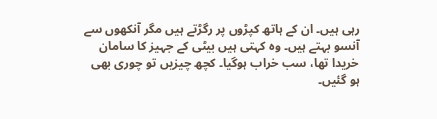رہی ہیں۔ ان کے ہاتھ کپڑوں پر رگڑتے ہیں مگر آنکھوں سے آنسو بہتے ہیں۔ وہ کہتی ہیں بیٹی کے جہیز کا سامان خریدا تھا، سب خراب ہوگیا۔ کچھ چیزیں تو چوری بھی ہو گئیں۔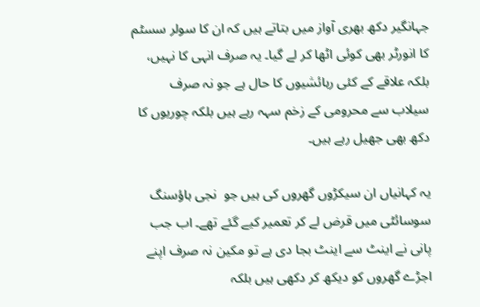جہانگیر دکھ بھری آواز میں بتاتے ہیں کہ ان کا سولر سسٹم کا انورٹر بھی کوئی اٹھا کر لے گیا۔ یہ صرف انہی کا نہیں، بلکہ علاقے کے کئی رہائشیوں کا حال ہے جو نہ صرف سیلاب سے محرومی کے زخم سہہ رہے ہیں بلکہ چوریوں کا دکھ بھی جھیل رہے ہیں۔

یہ کہانیاں ان سیکڑوں گھروں کی ہیں جو  نجی ہاؤسنگ سوسائٹی میں قرض لے کر تعمیر کیے گئے تھے۔ اب جب پانی نے اینٹ سے اینٹ بجا دی ہے تو مکین نہ صرف اپنے اجڑے گھروں کو دیکھ کر دکھی ہیں بلکہ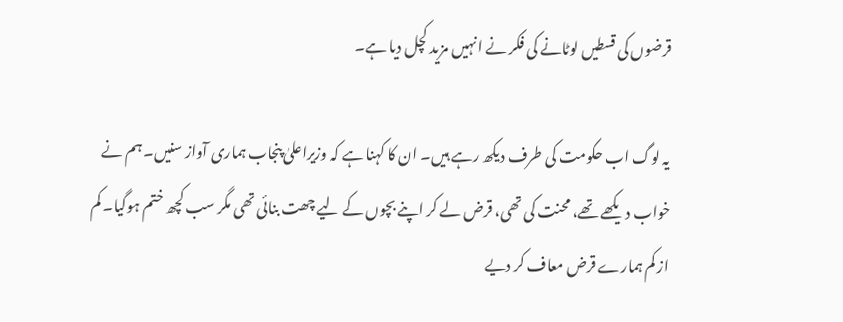قرضوں کی قسطیں لوٹانے کی فکر نے انہیں مزید کچل دیا ہے۔

یہ لوگ اب حکومت کی طرف دیکھ رہے ہیں۔ ان کا کہنا ہے کہ وزیراعلیٰ پنجاب ہماری آواز سنیں۔ ہم نے خواب دیکھے تھے، محنت کی تھی، قرض لے کر اپنے بچوں کے لیے چھت بنائی تھی مگر سب کچھ ختم ہوگیا۔ کم از کم ہمارے قرض معاف کر دیے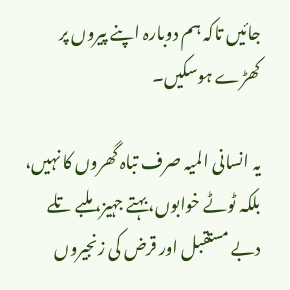جائیں تاکہ ہم دوبارہ اپنے پیروں پر کھڑے ہوسکیں۔

یہ انسانی المیہ صرف تباہ گھروں کا نہیں، بلکہ ٹوٹے خوابوں، بہتے جہیز، ملبے تلے دبے مستقبل اور قرض کی زنجیروں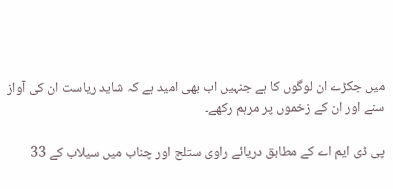میں جکڑے ان لوگوں کا ہے جنہیں اب بھی امید ہے کہ شاید ریاست ان کی آواز سنے اور ان کے زخموں پر مرہم رکھے۔

پی ڈی ایم اے کے مطابق دریائے راوی ستلج اور چناب میں سیلاب کے 33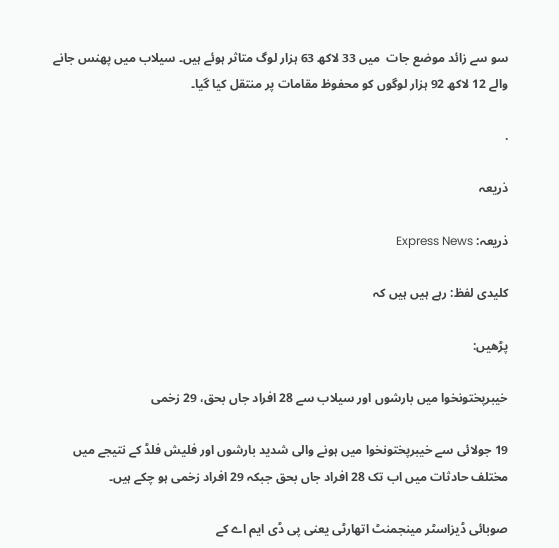سو سے زائد موضع جات  میں 33 لاکھ 63 ہزار لوگ متاثر ہوئے ہیں۔ سیلاب میں پھنس جانے والے 12 لاکھ 92 ہزار لوگوں کو محفوظ مقامات پر منتقل کیا گیا۔

.

ذریعہ

ذریعہ: Express News

کلیدی لفظ: رہے ہیں ہیں کہ

پڑھیں:

خیبرپختونخوا میں بارشوں اور سیلاب سے 28 افراد جاں بحق، 29 زخمی

19 جولائی سے خیبرپختونخوا میں ہونے والی شدید بارشوں اور فلیش فلڈ کے نتیجے میں مختلف حادثات میں اب تک 28 افراد جاں بحق جبکہ 29 افراد زخمی ہو چکے ہیں۔

صوبائی ڈیزاسٹر مینجمنٹ اتھارٹی یعنی پی ڈی ایم اے کے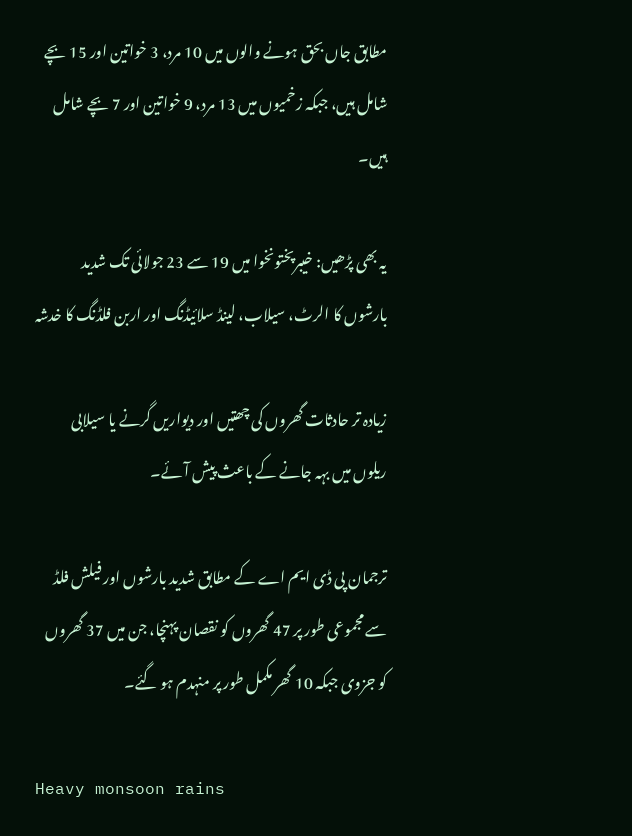مطابق جاں بحق ہونے والوں میں 10 مرد، 3 خواتین اور 15 بچے شامل ہیں، جبکہ زخمیوں میں 13 مرد، 9 خواتین اور 7 بچے شامل ہیں۔

یہ بھی پڑھیں: خیبرپختونخوا میں 19 سے 23 جولائی تک شدید بارشوں کا الرٹ، سیلاب، لینڈ سلائیڈنگ اور اربن فلڈنگ کا خدشہ

زیادہ تر حادثات گھروں کی چھتیں اور دیواریں گرنے یا سیلابی ریلوں میں بہہ جانے کے باعث پیش آئے۔

ترجمان پی ڈی ایم اے کے مطابق شدید بارشوں اور فیلش فلڈ سے مجموعی طور پر 47 گھروں کو نقصان پہنچا، جن میں 37 گھروں کو جزوی جبکہ 10 گھر مکمل طور پر منہدم ہو گئے۔

Heavy monsoon rains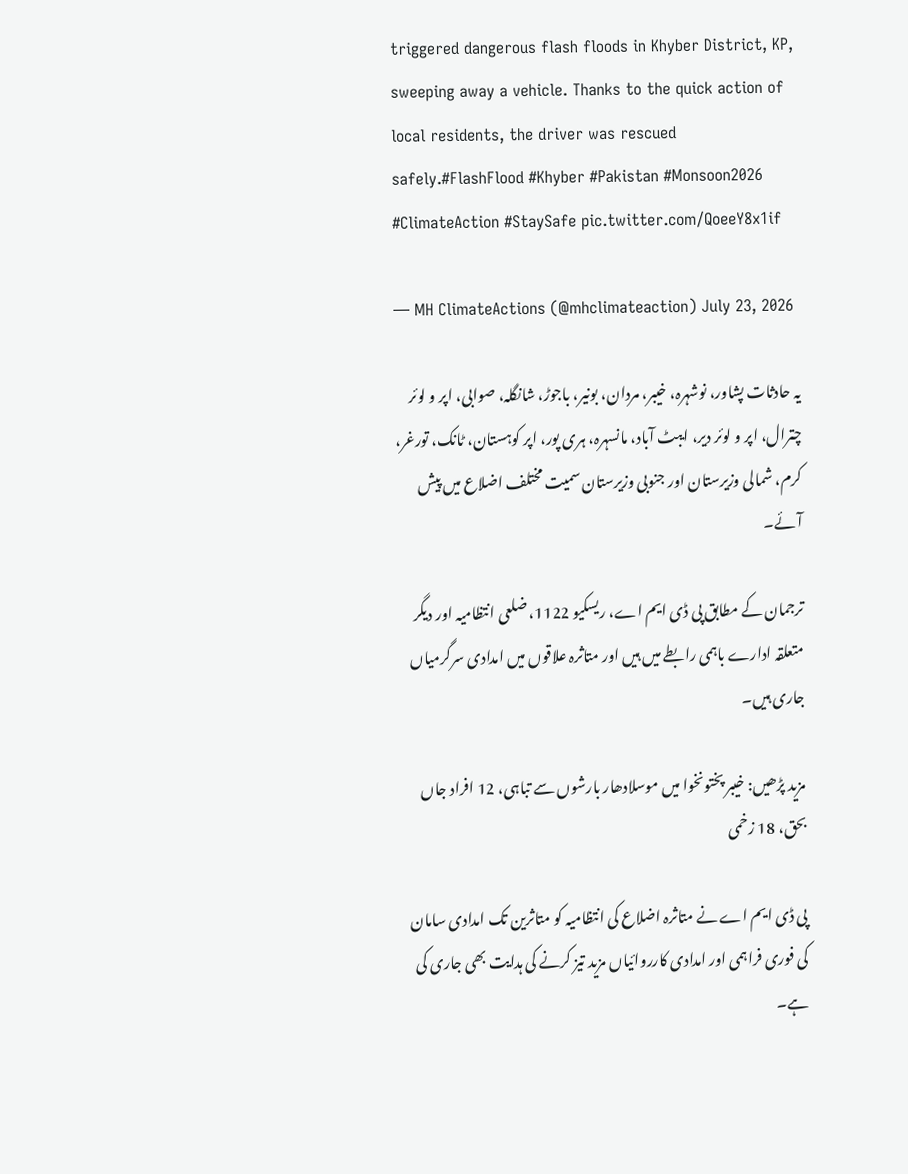triggered dangerous flash floods in Khyber District, KP, sweeping away a vehicle. Thanks to the quick action of local residents, the driver was rescued safely.#FlashFlood #Khyber #Pakistan #Monsoon2026 #ClimateAction #StaySafe pic.twitter.com/QoeeY8x1if

— MH ClimateActions (@mhclimateaction) July 23, 2026

یہ حادثات پشاور، نوشہرہ، خیبر، مردان، بونیر، باجوڑ، شانگلہ، صوابی، اپر و لوئر چترال، اپر و لوئر دیر، ایبٹ آباد، مانسہرہ، ہری پور، اپر کوہستان، ٹانک، تورغر، کرم، شمالی وزیرستان اور جنوبی وزیرستان سمیت مختلف اضلاع میں پیش آئے۔

ترجمان کے مطابق پی ڈی ایم اے، ریسکیو 1122، ضلعی انتظامیہ اور دیگر متعلقہ ادارے باہمی رابطے میں ہیں اور متاثرہ علاقوں میں امدادی سرگرمیاں جاری ہیں۔

مزید پڑھیں: خیبر پختونخوا میں موسلادھار بارشوں سے تباہی، 12 افراد جاں بحق، 18 زخمی

پی ڈی ایم اے نے متاثرہ اضلاع کی انتظامیہ کو متاثرین تک امدادی سامان کی فوری فراہمی اور امدادی کارروائیاں مزید تیز کرنے کی ہدایت بھی جاری کی ہے۔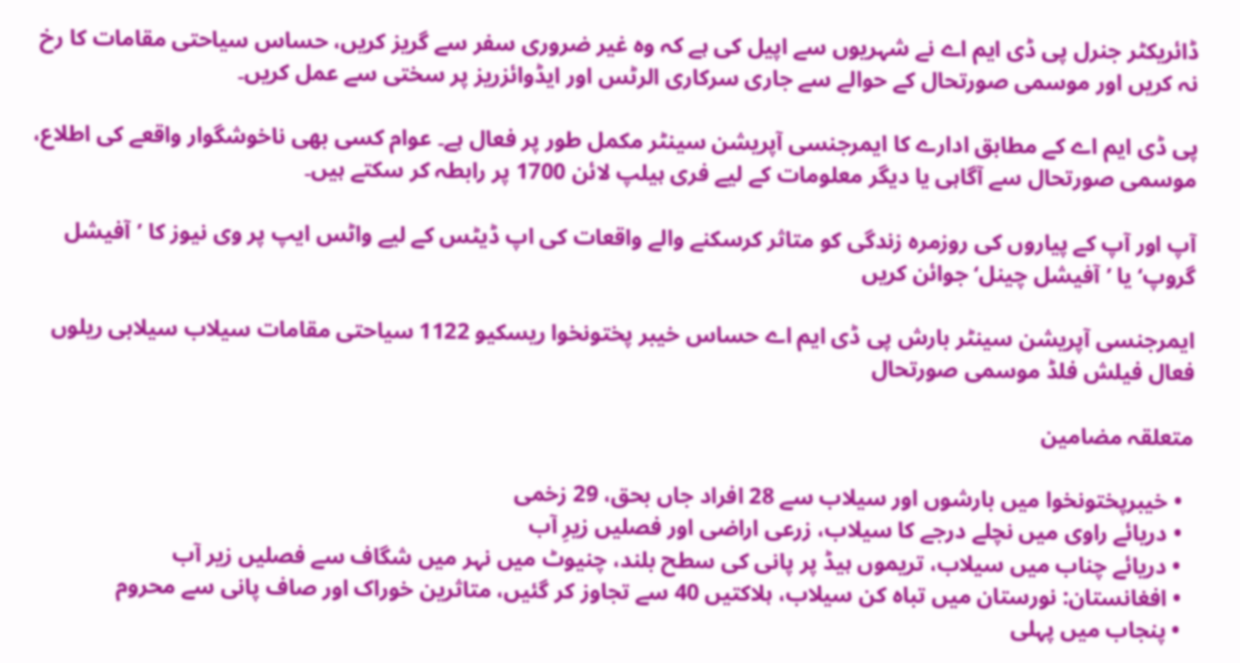ڈائریکٹر جنرل پی ڈی ایم اے نے شہریوں سے اپیل کی ہے کہ وہ غیر ضروری سفر سے گریز کریں، حساس سیاحتی مقامات کا رخ نہ کریں اور موسمی صورتحال کے حوالے سے جاری سرکاری الرٹس اور ایڈوائزریز پر سختی سے عمل کریں۔

پی ڈی ایم اے کے مطابق ادارے کا ایمرجنسی آپریشن سینٹر مکمل طور پر فعال ہے۔ عوام کسی بھی ناخوشگوار واقعے کی اطلاع، موسمی صورتحال سے آگاہی یا دیگر معلومات کے لیے فری ہیلپ لائن 1700 پر رابطہ کر سکتے ہیں۔

آپ اور آپ کے پیاروں کی روزمرہ زندگی کو متاثر کرسکنے والے واقعات کی اپ ڈیٹس کے لیے واٹس ایپ پر وی نیوز کا ’آفیشل گروپ‘ یا ’آفیشل چینل‘ جوائن کریں

ایمرجنسی آپریشن سینٹر بارش پی ڈی ایم اے حساس خیبر پختونخوا ریسکیو 1122 سیاحتی مقامات سیلاب سیلابی ریلوں فعال فیلش فلڈ موسمی صورتحال

متعلقہ مضامین

  • خیبرپختونخوا میں بارشوں اور سیلاب سے 28 افراد جاں بحق، 29 زخمی
  • دریائے راوی میں نچلے درجے کا سیلاب، زرعی اراضی اور فصلیں زیرِ آب
  • دریائے چناب میں سیلاب، تریموں ہیڈ پر پانی کی سطح بلند، چنیوٹ میں نہر میں شگاف سے فصلیں زیر آب
  • افغانستان: نورستان میں تباہ کن سیلاب، ہلاکتیں 40 سے تجاوز کر گئیں، متاثرین خوراک اور صاف پانی سے محروم
  • پنجاب میں پہلی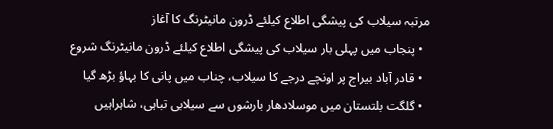مرتبہ سیلاب کی پیشگی اطلاع کیلئے ڈرون مانیٹرنگ کا آغاز
  • پنجاب میں پہلی بار سیلاب کی پیشگی اطلاع کیلئے ڈرون مانیٹرنگ شروع
  • قادر آباد بیراج پر اونچے درجے کا سیلاب، چناب میں پانی کا بہاؤ بڑھ گیا
  • گلگت بلتستان میں موسلادھار بارشوں سے سیلابی تباہی، شاہراہیں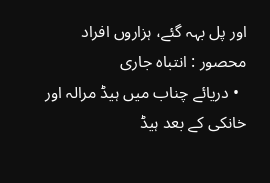اور پل بہہ گئے، ہزاروں افراد محصور : انتباہ جاری
  • دریائے چناب میں ہیڈ مرالہ اور خانکی کے بعد ہیڈ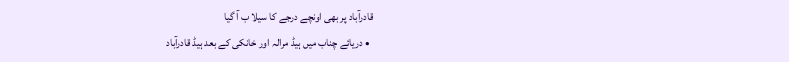قادرآباد پر بھی اونچے درجے کا سیلا ب آ گیا
  • دریائے چناب میں ہیڈ مرالہ اور خانکی کے بعد ہیڈ قادرآباد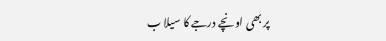پر بھی اونچے درجے کا سیلا ب